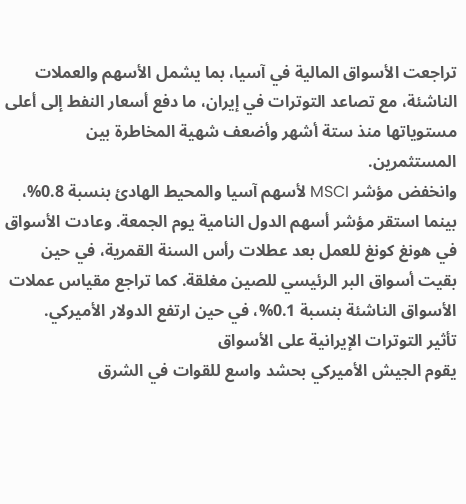تراجعت الأسواق المالية في آسيا، بما يشمل الأسهم والعملات الناشئة، مع تصاعد التوترات في إيران، ما دفع أسعار النفط إلى أعلى مستوياتها منذ ستة أشهر وأضعف شهية المخاطرة بين المستثمرين.
وانخفض مؤشر MSCI لأسهم آسيا والمحيط الهادئ بنسبة 0.8%، بينما استقر مؤشر أسهم الدول النامية يوم الجمعة. وعادت الأسواق في هونغ كونغ للعمل بعد عطلات رأس السنة القمرية، في حين بقيت أسواق البر الرئيسي للصين مغلقة. كما تراجع مقياس عملات الأسواق الناشئة بنسبة 0.1%، في حين ارتفع الدولار الأميركي.
تأثير التوترات الإيرانية على الأسواق
يقوم الجيش الأميركي بحشد واسع للقوات في الشرق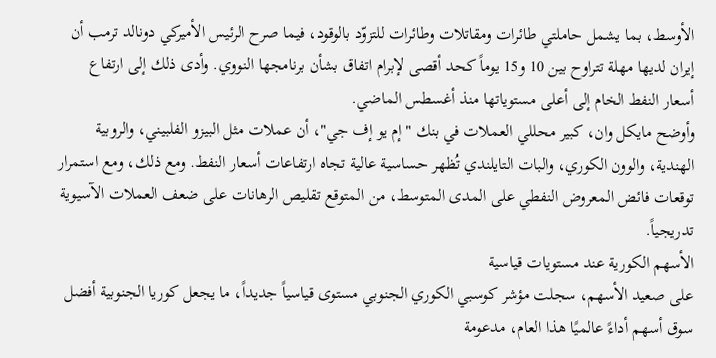الأوسط، بما يشمل حاملتي طائرات ومقاتلات وطائرات للتزوّد بالوقود، فيما صرح الرئيس الأميركي دونالد ترمب أن إيران لديها مهلة تتراوح بين 10 و15 يوماً كحد أقصى لإبرام اتفاق بشأن برنامجها النووي. وأدى ذلك إلى ارتفاع أسعار النفط الخام إلى أعلى مستوياتها منذ أغسطس الماضي.
وأوضح مايكل وان، كبير محللي العملات في بنك "إم يو إف جي"، أن عملات مثل البيزو الفلبيني، والروبية الهندية، والوون الكوري، والبات التايلندي تُظهر حساسية عالية تجاه ارتفاعات أسعار النفط. ومع ذلك، ومع استمرار توقعات فائض المعروض النفطي على المدى المتوسط، من المتوقع تقليص الرهانات على ضعف العملات الآسيوية تدريجياً.
الأسهم الكورية عند مستويات قياسية
على صعيد الأسهم، سجلت مؤشر كوسبي الكوري الجنوبي مستوى قياسياً جديداً، ما يجعل كوريا الجنوبية أفضل سوق أسهم أداءً عالميًا هذا العام، مدعومة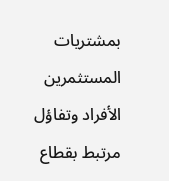بمشتريات المستثمرين الأفراد وتفاؤل مرتبط بقطاع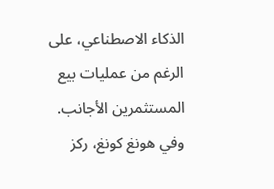الذكاء الاصطناعي، على الرغم من عمليات بيع المستثمرين الأجانب.
وفي هونغ كونغ، ركز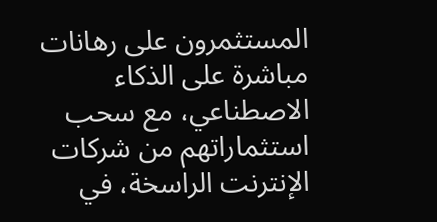المستثمرون على رهانات مباشرة على الذكاء الاصطناعي، مع سحب استثماراتهم من شركات الإنترنت الراسخة، في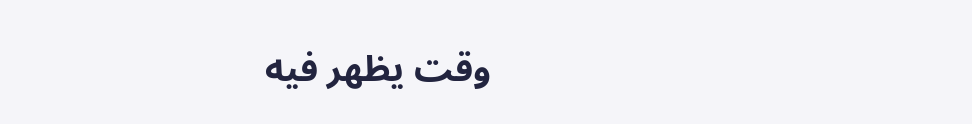وقت يظهر فيه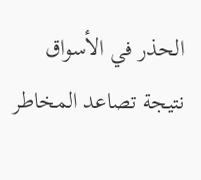الحذر في الأسواق نتيجة تصاعد المخاطر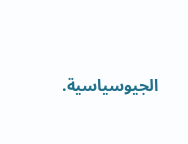الجيوسياسية.